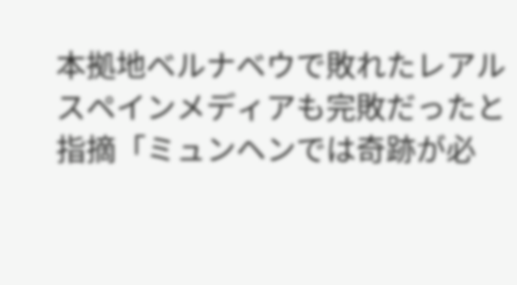本拠地ベルナベウで敗れたレアル スペインメディアも完敗だったと指摘「ミュンヘンでは奇跡が必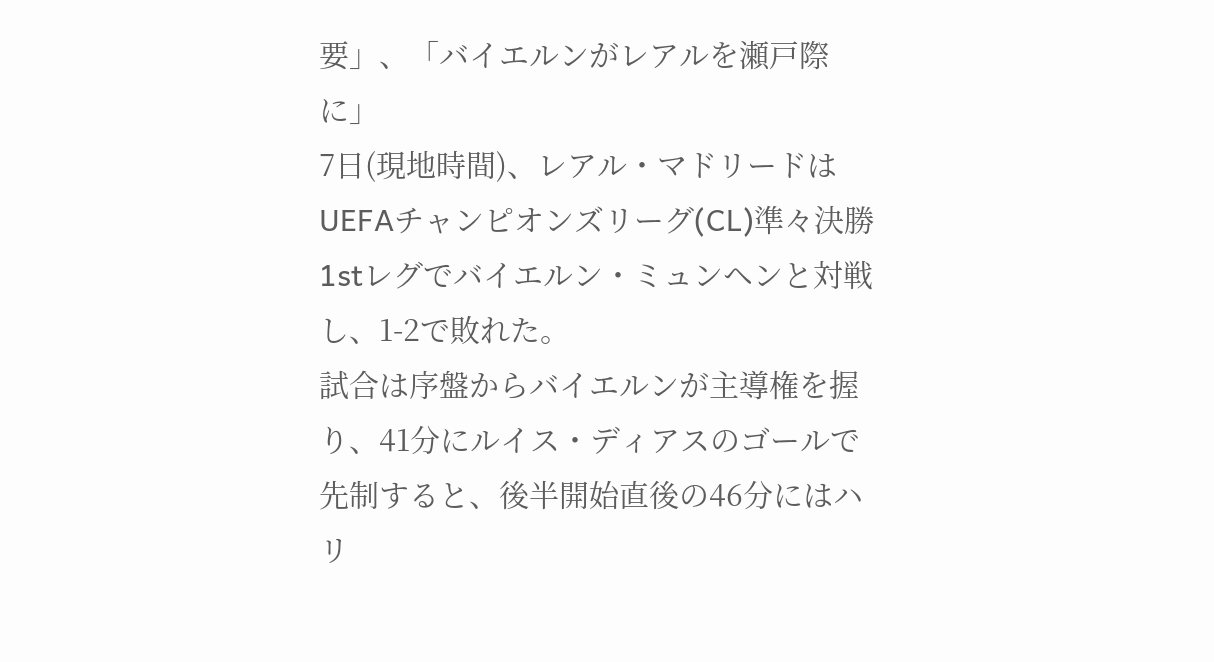要」、「バイエルンがレアルを瀬戸際に」
7日(現地時間)、レアル・マドリードはUEFAチャンピオンズリーグ(CL)準々決勝1stレグでバイエルン・ミュンヘンと対戦し、1-2で敗れた。
試合は序盤からバイエルンが主導権を握り、41分にルイス・ディアスのゴールで先制すると、後半開始直後の46分にはハリ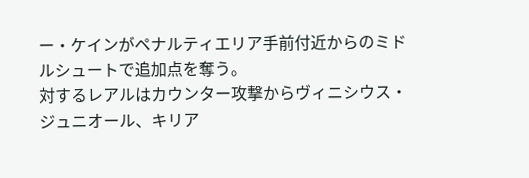ー・ケインがペナルティエリア手前付近からのミドルシュートで追加点を奪う。
対するレアルはカウンター攻撃からヴィニシウス・ジュニオール、キリア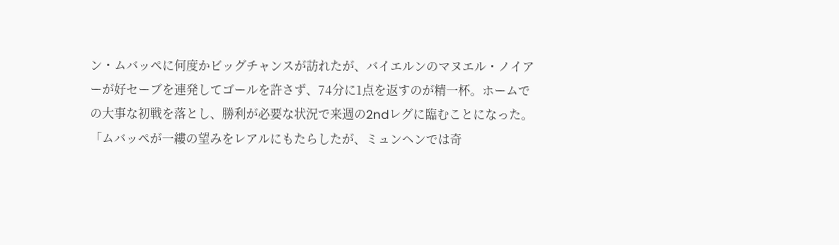ン・ムバッペに何度かビッグチャンスが訪れたが、バイエルンのマヌエル・ノイアーが好セーブを連発してゴールを許さず、74分に1点を返すのが精一杯。ホームでの大事な初戦を落とし、勝利が必要な状況で来週の2ndレグに臨むことになった。
「ムバッペが一縷の望みをレアルにもたらしたが、ミュンヘンでは奇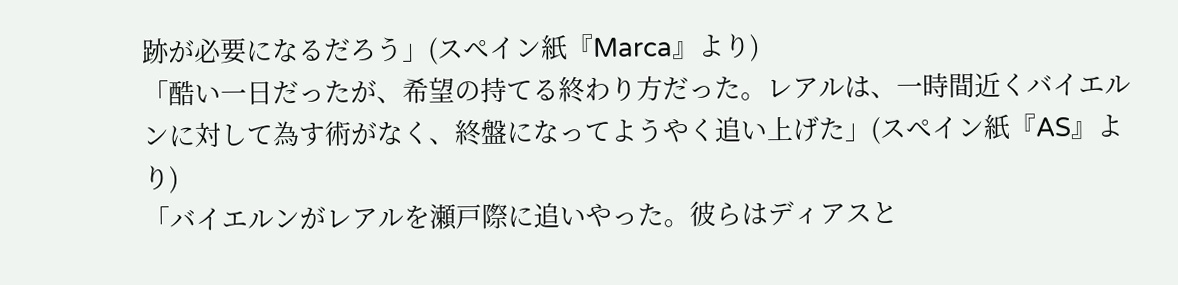跡が必要になるだろう」(スペイン紙『Marca』より)
「酷い一日だったが、希望の持てる終わり方だった。レアルは、一時間近くバイエルンに対して為す術がなく、終盤になってようやく追い上げた」(スペイン紙『AS』より)
「バイエルンがレアルを瀬戸際に追いやった。彼らはディアスと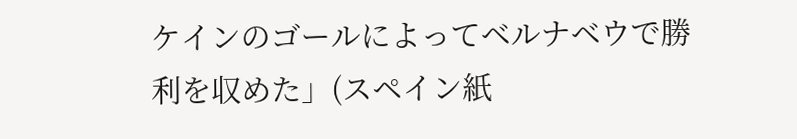ケインのゴールによってベルナベウで勝利を収めた」(スペイン紙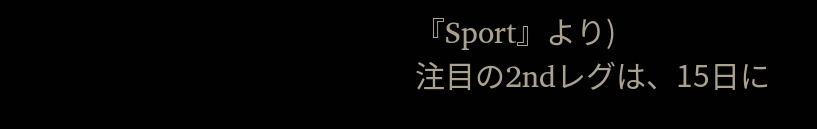『Sport』より)
注目の2ndレグは、15日に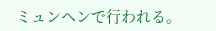ミュンヘンで行われる。